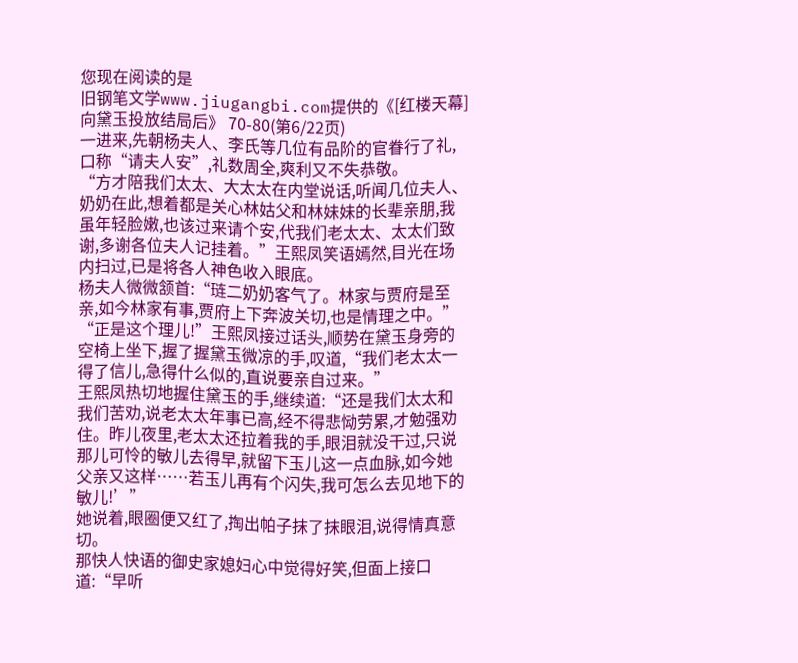您现在阅读的是
旧钢笔文学www.jiugangbi.com提供的《[红楼天幕]向黛玉投放结局后》 70-80(第6/22页)
一进来,先朝杨夫人、李氏等几位有品阶的官眷行了礼,口称“请夫人安”,礼数周全,爽利又不失恭敬。
“方才陪我们太太、大太太在内堂说话,听闻几位夫人、奶奶在此,想着都是关心林姑父和林妹妹的长辈亲朋,我虽年轻脸嫩,也该过来请个安,代我们老太太、太太们致谢,多谢各位夫人记挂着。”王熙凤笑语嫣然,目光在场内扫过,已是将各人神色收入眼底。
杨夫人微微颔首:“琏二奶奶客气了。林家与贾府是至亲,如今林家有事,贾府上下奔波关切,也是情理之中。”
“正是这个理儿!”王熙凤接过话头,顺势在黛玉身旁的空椅上坐下,握了握黛玉微凉的手,叹道,“我们老太太一得了信儿,急得什么似的,直说要亲自过来。”
王熙凤热切地握住黛玉的手,继续道:“还是我们太太和我们苦劝,说老太太年事已高,经不得悲恸劳累,才勉强劝住。昨儿夜里,老太太还拉着我的手,眼泪就没干过,只说那儿可怜的敏儿去得早,就留下玉儿这一点血脉,如今她父亲又这样……若玉儿再有个闪失,我可怎么去见地下的敏儿!’”
她说着,眼圈便又红了,掏出帕子抹了抹眼泪,说得情真意切。
那快人快语的御史家媳妇心中觉得好笑,但面上接口道:“早听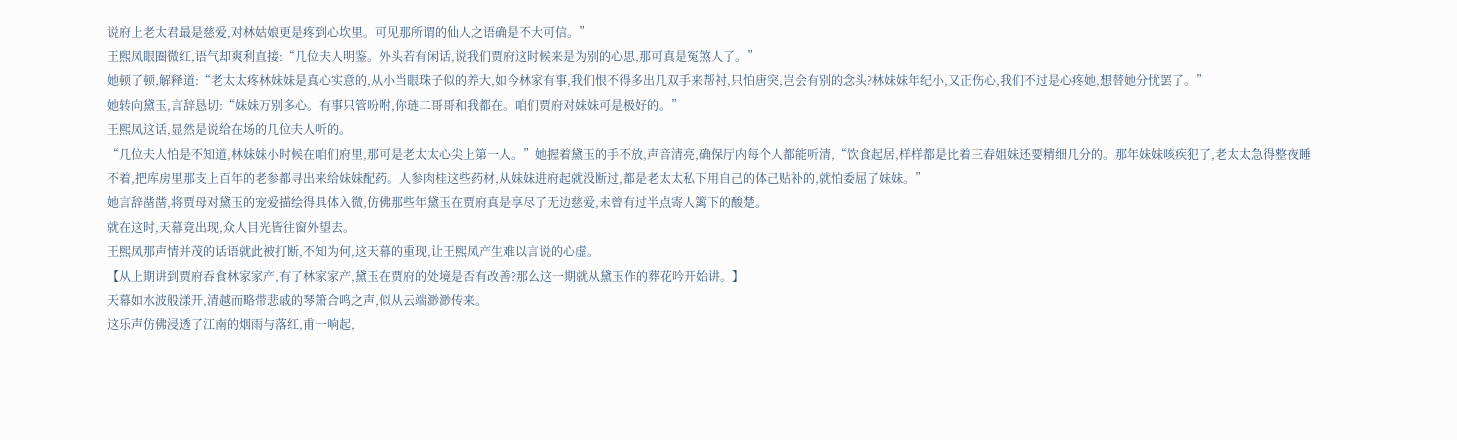说府上老太君最是慈爱,对林姑娘更是疼到心坎里。可见那所谓的仙人之语确是不大可信。”
王熙凤眼圈微红,语气却爽利直接:“几位夫人明鉴。外头若有闲话,说我们贾府这时候来是为别的心思,那可真是冤煞人了。”
她顿了顿,解释道:“老太太疼林妹妹是真心实意的,从小当眼珠子似的养大,如今林家有事,我们恨不得多出几双手来帮衬,只怕唐突,岂会有别的念头?林妹妹年纪小,又正伤心,我们不过是心疼她,想替她分忧罢了。”
她转向黛玉,言辞恳切:“妹妹万别多心。有事只管吩咐,你琏二哥哥和我都在。咱们贾府对妹妹可是极好的。”
王熙凤这话,显然是说给在场的几位夫人听的。
“几位夫人怕是不知道,林妹妹小时候在咱们府里,那可是老太太心尖上第一人。”她握着黛玉的手不放,声音清亮,确保厅内每个人都能听清,“饮食起居,样样都是比着三春姐妹还要精细几分的。那年妹妹咳疾犯了,老太太急得整夜睡不着,把库房里那支上百年的老参都寻出来给妹妹配药。人参肉桂这些药材,从妹妹进府起就没断过,都是老太太私下用自己的体己贴补的,就怕委屈了妹妹。”
她言辞凿凿,将贾母对黛玉的宠爱描绘得具体入微,仿佛那些年黛玉在贾府真是享尽了无边慈爱,未曾有过半点寄人篱下的酸楚。
就在这时,天幕竟出现,众人目光皆往窗外望去。
王熙凤那声情并茂的话语就此被打断,不知为何,这天幕的重现,让王熙凤产生难以言说的心虚。
【从上期讲到贾府吞食林家家产,有了林家家产,黛玉在贾府的处境是否有改善?那么这一期就从黛玉作的葬花吟开始讲。】
天幕如水波般漾开,清越而略带悲戚的琴箫合鸣之声,似从云端渺渺传来。
这乐声仿佛浸透了江南的烟雨与落红,甫一响起,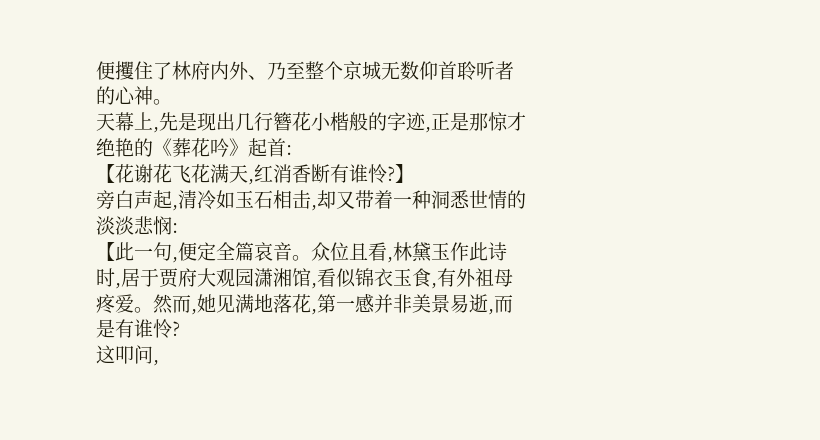便攫住了林府内外、乃至整个京城无数仰首聆听者的心神。
天幕上,先是现出几行簪花小楷般的字迹,正是那惊才绝艳的《葬花吟》起首:
【花谢花飞花满天,红消香断有谁怜?】
旁白声起,清冷如玉石相击,却又带着一种洞悉世情的淡淡悲悯:
【此一句,便定全篇哀音。众位且看,林黛玉作此诗时,居于贾府大观园潇湘馆,看似锦衣玉食,有外祖母疼爱。然而,她见满地落花,第一感并非美景易逝,而是有谁怜?
这叩问,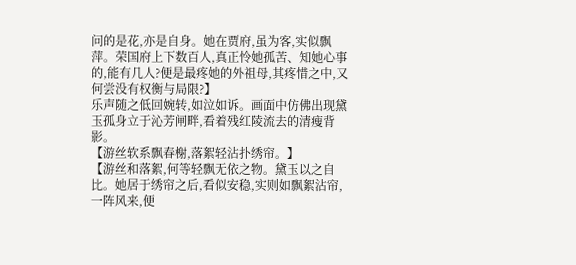问的是花,亦是自身。她在贾府,虽为客,实似飘萍。荣国府上下数百人,真正怜她孤苦、知她心事的,能有几人?便是最疼她的外祖母,其疼惜之中,又何尝没有权衡与局限?】
乐声随之低回婉转,如泣如诉。画面中仿佛出现黛玉孤身立于沁芳闸畔,看着残红陵流去的清瘦背影。
【游丝软系飘春榭,落絮轻沾扑绣帘。】
【游丝和落絮,何等轻飘无依之物。黛玉以之自比。她居于绣帘之后,看似安稳,实则如飘絮沾帘,一阵风来,便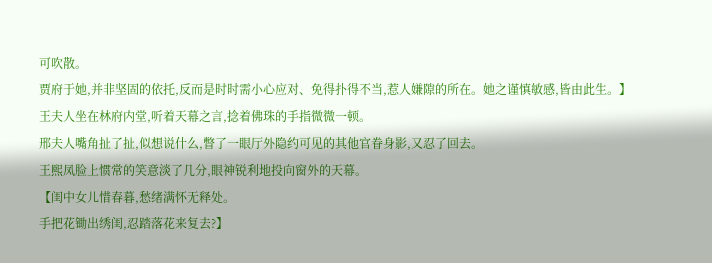可吹散。
贾府于她,并非坚固的依托,反而是时时需小心应对、免得扑得不当,惹人嫌隙的所在。她之谨慎敏感,皆由此生。】
王夫人坐在林府内堂,听着天幕之言,捻着佛珠的手指微微一顿。
邢夫人嘴角扯了扯,似想说什么,瞥了一眼厅外隐约可见的其他官眷身影,又忍了回去。
王熙凤脸上惯常的笑意淡了几分,眼神锐利地投向窗外的天幕。
【闺中女儿惜春暮,愁绪满怀无释处。
手把花锄出绣闺,忍踏落花来复去?】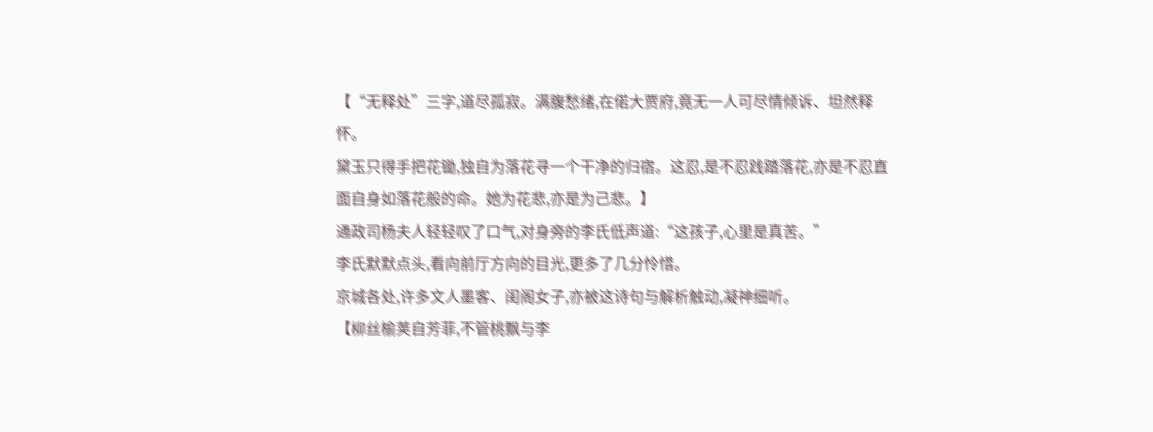【“无释处”三字,道尽孤寂。满腹愁绪,在偌大贾府,竟无一人可尽情倾诉、坦然释怀。
黛玉只得手把花锄,独自为落花寻一个干净的归宿。这忍,是不忍践踏落花,亦是不忍直面自身如落花般的命。她为花悲,亦是为己悲。】
通政司杨夫人轻轻叹了口气,对身旁的李氏低声道:“这孩子,心里是真苦。”
李氏默默点头,看向前厅方向的目光,更多了几分怜惜。
京城各处,许多文人墨客、闺阁女子,亦被这诗句与解析触动,凝神细听。
【柳丝榆荚自芳菲,不管桃飘与李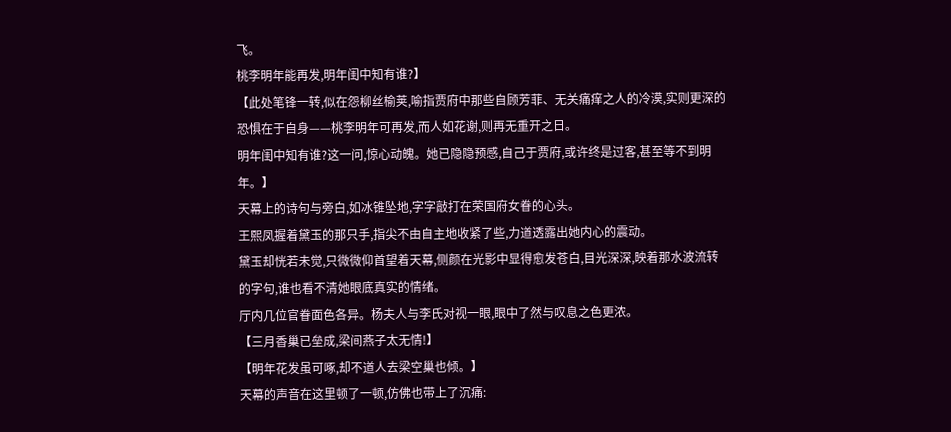飞。
桃李明年能再发,明年闺中知有谁?】
【此处笔锋一转,似在怨柳丝榆荚,喻指贾府中那些自顾芳菲、无关痛痒之人的冷漠,实则更深的恐惧在于自身——桃李明年可再发,而人如花谢,则再无重开之日。
明年闺中知有谁?这一问,惊心动魄。她已隐隐预感,自己于贾府,或许终是过客,甚至等不到明年。】
天幕上的诗句与旁白,如冰锥坠地,字字敲打在荣国府女眷的心头。
王熙凤握着黛玉的那只手,指尖不由自主地收紧了些,力道透露出她内心的震动。
黛玉却恍若未觉,只微微仰首望着天幕,侧颜在光影中显得愈发苍白,目光深深,映着那水波流转的字句,谁也看不清她眼底真实的情绪。
厅内几位官眷面色各异。杨夫人与李氏对视一眼,眼中了然与叹息之色更浓。
【三月香巢已垒成,梁间燕子太无情!】
【明年花发虽可啄,却不道人去梁空巢也倾。】
天幕的声音在这里顿了一顿,仿佛也带上了沉痛: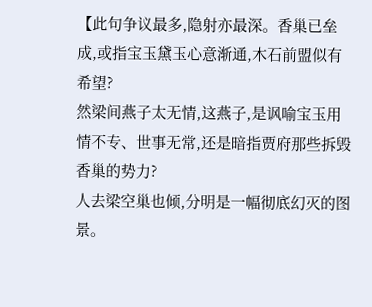【此句争议最多,隐射亦最深。香巢已垒成,或指宝玉黛玉心意渐通,木石前盟似有希望?
然梁间燕子太无情,这燕子,是讽喻宝玉用情不专、世事无常,还是暗指贾府那些拆毁香巢的势力?
人去梁空巢也倾,分明是一幅彻底幻灭的图景。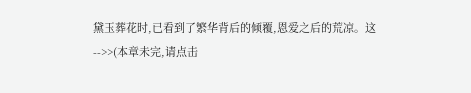黛玉葬花时,已看到了繁华背后的倾覆,恩爱之后的荒凉。这
-->>(本章未完,请点击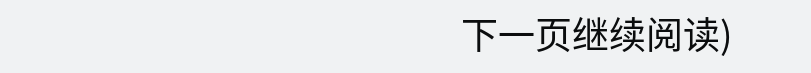下一页继续阅读)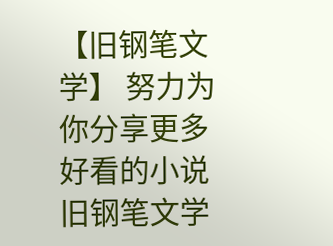【旧钢笔文学】 努力为你分享更多好看的小说
旧钢笔文学